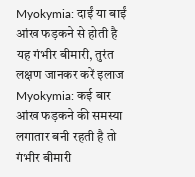Myokymia: दाईं या बाईं आंख फड़कने से होती है यह गंभीर बीमारी, तुरंत लक्षण जानकर करें इलाज
Myokymia: कई बार आंख फड़कने की समस्या लगातार बनी रहती है तो गंभीर बीमारी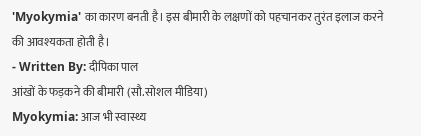'Myokymia' का कारण बनती है। इस बीमारी के लक्षणों को पहचानकर तुरंत इलाज करने की आवश्यकता होती है।
- Written By: दीपिका पाल
आंखों के फड़कने की बीमारी (सौ.सोशल मीडिया)
Myokymia: आज भी स्वास्थ्य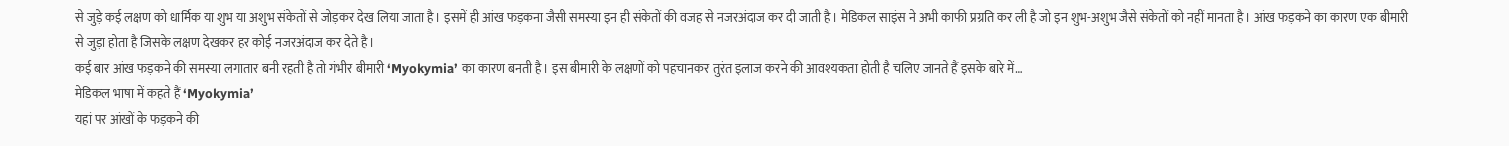से जुड़े कई लक्षण को धार्मिक या शुभ या अशुभ संकेतों से जोड़कर देख लिया जाता है। इसमें ही आंख फड़कना जैसी समस्या इन ही संकेतों की वजह से नजरअंदाज कर दी जाती है। मेडिकल साइंस ने अभी काफी प्रग्रति कर ली है जो इन शुभ-अशुभ जैसे संकेतों को नहीं मानता है। आंख फड़कने का कारण एक बीमारी से जुड़ा होता है जिसके लक्षण देखकर हर कोई नजरअंदाज कर देते है।
कई बार आंख फड़कने की समस्या लगातार बनी रहती है तो गंभीर बीमारी ‘Myokymia’ का कारण बनती है। इस बीमारी के लक्षणों को पहचानकर तुरंत इलाज करने की आवश्यकता होती है चलिए जानते हैं इसके बारे में…
मेडिकल भाषा में कहते हैं ‘Myokymia’
यहां पर आंखों के फड़कने की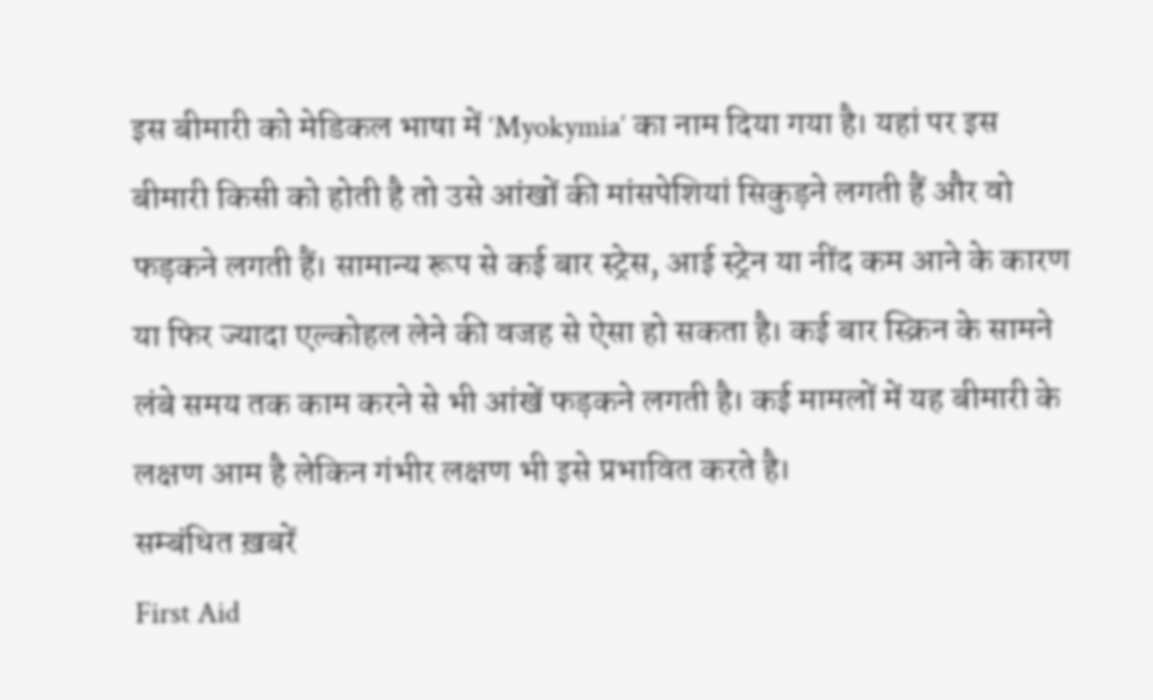इस बीमारी को मेडिकल भाषा में ‘Myokymia’ का नाम दिया गया है। यहां पर इस बीमारी किसी को होती है तो उसे आंखों की मांसपेशियां सिकुड़ने लगती हैं और वो फड़कने लगती हैं। सामान्य रूप से कई बार स्ट्रेस, आई स्ट्रेन या नींद कम आने के कारण या फिर ज्यादा एल्कोहल लेने की वजह से ऐसा हो सकता है। कई बार स्क्रिन के सामने लंबे समय तक काम करने से भी आंखें फड़कने लगती है। कई मामलों में यह बीमारी के लक्षण आम है लेकिन गंभीर लक्षण भी इसे प्रभावित करते है।
सम्बंधित ख़बरें
First Aid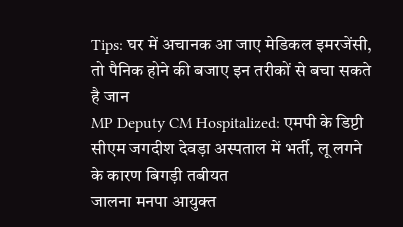Tips: घर में अचानक आ जाए मेडिकल इमरजेंसी, तो पैनिक होने की बजाए इन तरीकों से बचा सकते है जान
MP Deputy CM Hospitalized: एमपी के डिप्टी सीएम जगदीश देवड़ा अस्पताल में भर्ती, लू लगने के कारण बिगड़ी तबीयत
जालना मनपा आयुक्त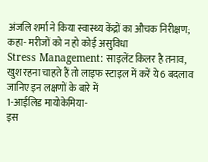अंजलि शर्मा ने किया स्वास्थ्य केंद्रों का औचक निरीक्षण; कहा- मरीजों को न हो कोई असुविधा
Stress Management: साइलेंट किलर है तनाव, खुश रहना चाहते हैं तो लाइफ स्टाइल में करें ये 6 बदलाव
जानिए इन लक्षणों के बारे में
1-आईलिड मायोकेमिया-
इस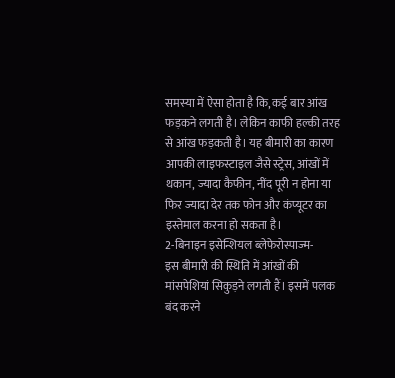समस्या में ऐसा होता है कि, कई बार आंख फड़कने लगती है। लेकिन काफी हल्की तरह से आंख फड़कती है। यह बीमारी का कारण आपकी लाइफस्टाइल जैसे स्ट्रेस, आंखों में थकान, ज्यादा कैफीन, नींद पूरी न होना या फिर ज्यादा देर तक फोन और कंप्यूटर का इस्तेमाल करना हो सकता है।
2-बिनाइन इसेन्शियल ब्लेफेरोस्पाज्म-
इस बीमारी की स्थिति में आंखों की मांसपेशियां सिकुड़ने लगती हैं। इसमें पलक बंद करने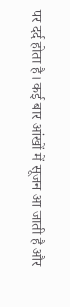पर दर्द होता है। कई बार आंखों में सूजन आ जाती है और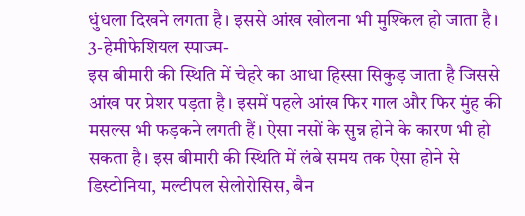धुंधला दिखने लगता है। इससे आंख खोलना भी मुश्किल हो जाता है।
3-हेमीफेशियल स्पाज्म-
इस बीमारी की स्थिति में चेहरे का आधा हिस्सा सिकुड़ जाता है जिससे आंख पर प्रेशर पड़ता है। इसमें पहले आंख फिर गाल और फिर मुंह की मसल्स भी फड़कने लगती हैं। ऐसा नसों के सुन्न होने के कारण भी हो सकता है। इस बीमारी की स्थिति में लंबे समय तक ऐसा होने से डिस्टोनिया, मल्टीपल सेलोरोसिस, बैन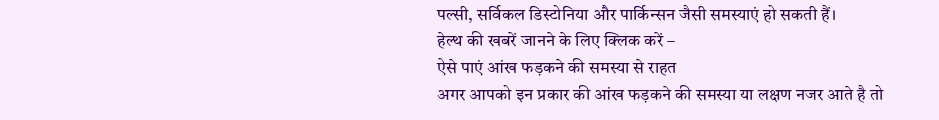पल्सी, सर्विकल डिस्टोनिया और पार्किन्सन जैसी समस्याएं हो सकती हैं।
हेल्थ की खबरें जानने के लिए क्लिक करें –
ऐसे पाएं आंख फड़कने की समस्या से राहत
अगर आपको इन प्रकार की आंख फड़कने की समस्या या लक्षण नजर आते है तो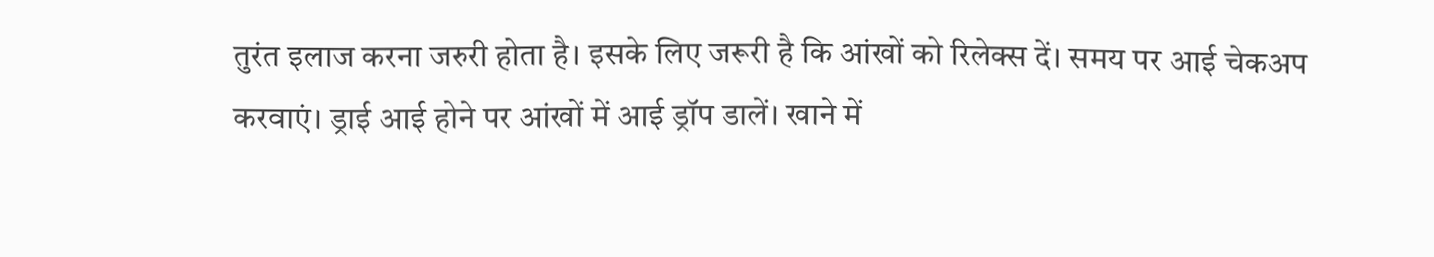तुरंत इलाज करना जरुरी होता है। इसके लिए जरूरी है कि आंखों को रिलेक्स दें। समय पर आई चेकअप करवाएं। ड्राई आई होने पर आंखों में आई ड्रॉप डालें। खाने में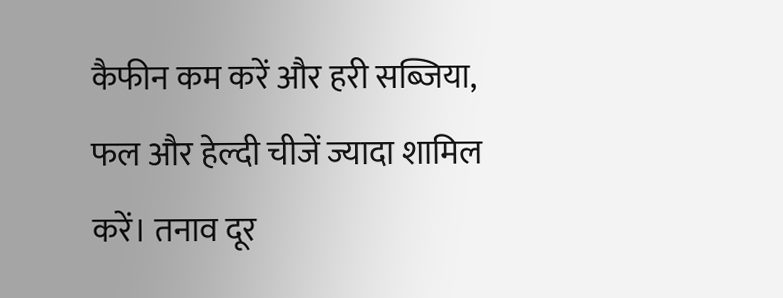कैफीन कम करें और हरी सब्जिया, फल और हेल्दी चीजें ज्यादा शामिल करें। तनाव दूर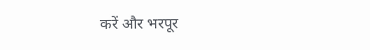करें और भरपूर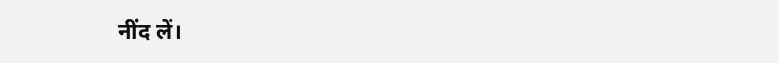नींद लें।